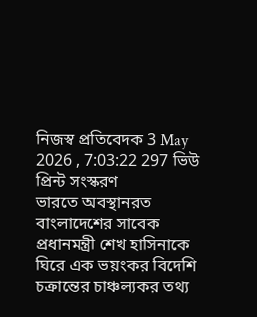নিজস্ব প্রতিবেদক 3 May 2026 , 7:03:22 297 ভিউ প্রিন্ট সংস্করণ
ভারতে অবস্থানরত বাংলাদেশের সাবেক প্রধানমন্ত্রী শেখ হাসিনাকে ঘিরে এক ভয়ংকর বিদেশি চক্রান্তের চাঞ্চল্যকর তথ্য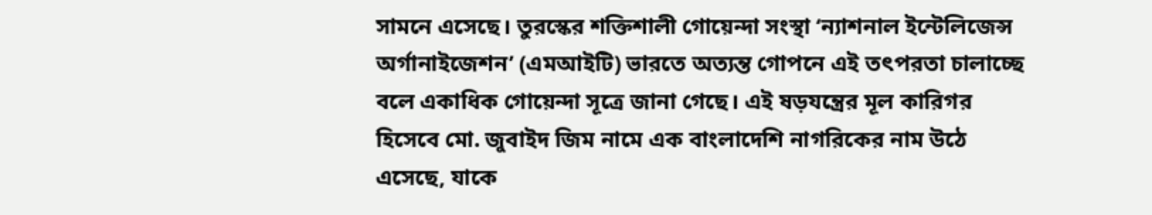সামনে এসেছে। তুরস্কের শক্তিশালী গোয়েন্দা সংস্থা ‘ন্যাশনাল ইন্টেলিজেন্স অর্গানাইজেশন’ (এমআইটি) ভারতে অত্যন্ত গোপনে এই তৎপরতা চালাচ্ছে বলে একাধিক গোয়েন্দা সূত্রে জানা গেছে। এই ষড়যন্ত্রের মূল কারিগর হিসেবে মো. জুবাইদ জিম নামে এক বাংলাদেশি নাগরিকের নাম উঠে এসেছে, যাকে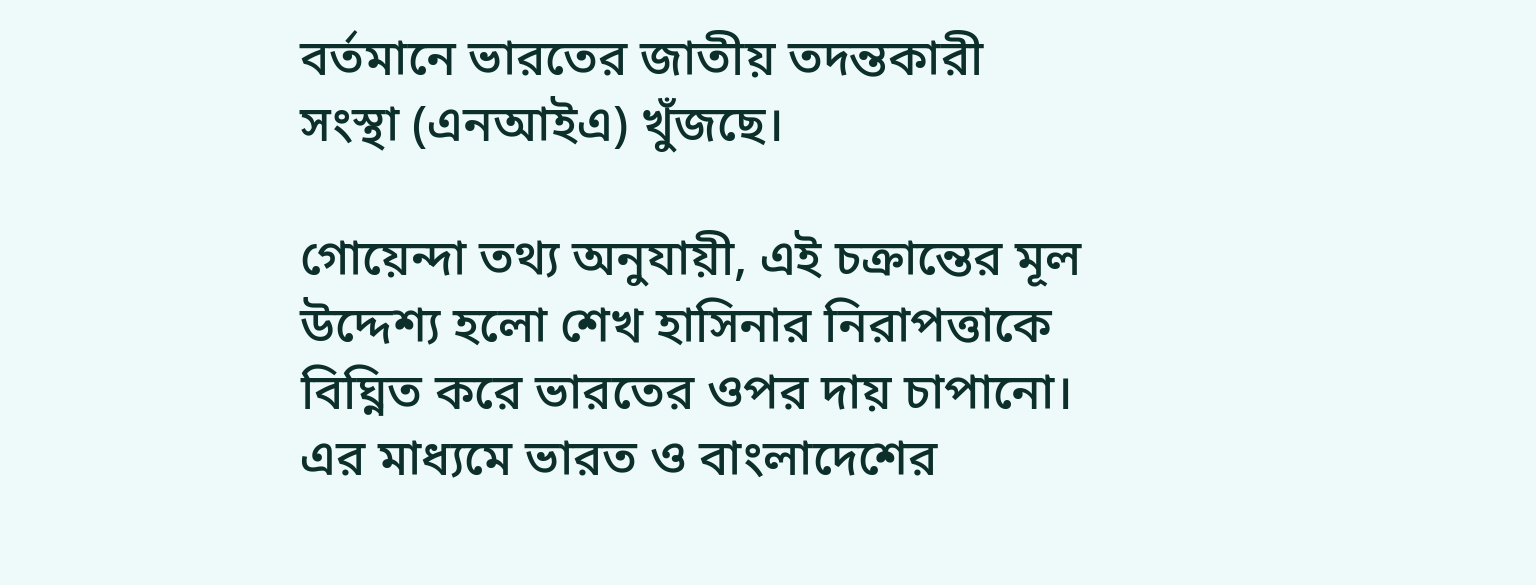বর্তমানে ভারতের জাতীয় তদন্তকারী সংস্থা (এনআইএ) খুঁজছে।

গোয়েন্দা তথ্য অনুযায়ী, এই চক্রান্তের মূল উদ্দেশ্য হলো শেখ হাসিনার নিরাপত্তাকে বিঘ্নিত করে ভারতের ওপর দায় চাপানো। এর মাধ্যমে ভারত ও বাংলাদেশের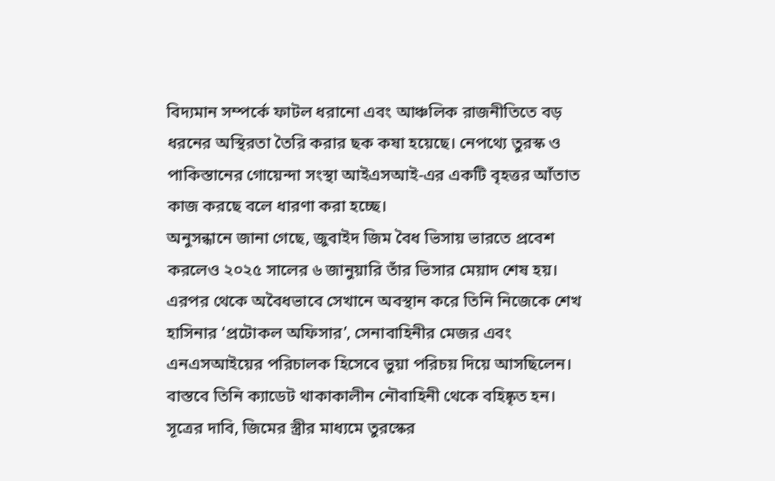বিদ্যমান সম্পর্কে ফাটল ধরানো এবং আঞ্চলিক রাজনীতিতে বড় ধরনের অস্থিরতা তৈরি করার ছক কষা হয়েছে। নেপথ্যে তুরস্ক ও পাকিস্তানের গোয়েন্দা সংস্থা আইএসআই-এর একটি বৃহত্তর আঁতাত কাজ করছে বলে ধারণা করা হচ্ছে।
অনুসন্ধানে জানা গেছে, জুবাইদ জিম বৈধ ভিসায় ভারতে প্রবেশ করলেও ২০২৫ সালের ৬ জানুয়ারি তাঁর ভিসার মেয়াদ শেষ হয়। এরপর থেকে অবৈধভাবে সেখানে অবস্থান করে তিনি নিজেকে শেখ হাসিনার ‘প্রটোকল অফিসার’, সেনাবাহিনীর মেজর এবং এনএসআইয়ের পরিচালক হিসেবে ভুয়া পরিচয় দিয়ে আসছিলেন। বাস্তবে তিনি ক্যাডেট থাকাকালীন নৌবাহিনী থেকে বহিষ্কৃত হন।
সূত্রের দাবি, জিমের স্ত্রীর মাধ্যমে তুরস্কের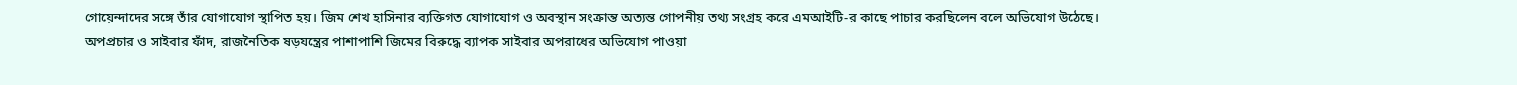গোয়েন্দাদের সঙ্গে তাঁর যোগাযোগ স্থাপিত হয়। জিম শেখ হাসিনার ব্যক্তিগত যোগাযোগ ও অবস্থান সংক্রান্ত অত্যন্ত গোপনীয় তথ্য সংগ্রহ করে এমআইটি-র কাছে পাচার করছিলেন বলে অভিযোগ উঠেছে।
অপপ্রচার ও সাইবার ফাঁদ, রাজনৈতিক ষড়যন্ত্রের পাশাপাশি জিমের বিরুদ্ধে ব্যাপক সাইবার অপরাধের অভিযোগ পাওয়া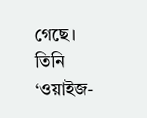গেছে। তিনি ‘ওয়াইজ-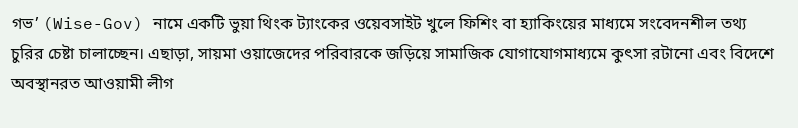গভ’ (Wise-Gov) নামে একটি ভুয়া থিংক ট্যাংকের ওয়েবসাইট খুলে ফিশিং বা হ্যাকিংয়ের মাধ্যমে সংবেদনশীল তথ্য চুরির চেষ্টা চালাচ্ছেন। এছাড়া, সায়মা ওয়াজেদের পরিবারকে জড়িয়ে সামাজিক যোগাযোগমাধ্যমে কুৎসা রটানো এবং বিদেশে অবস্থানরত আওয়ামী লীগ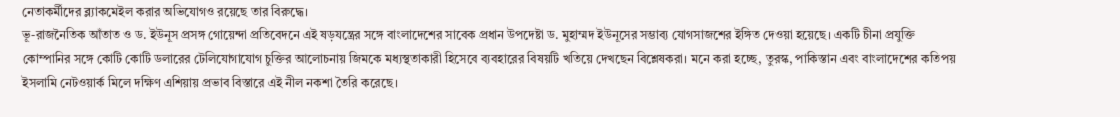নেতাকর্মীদের ব্ল্যাকমেইল করার অভিযোগও রয়েছে তার বিরুদ্ধে।
ভূ-রাজনৈতিক আঁতাত ও ড. ইউনূস প্রসঙ্গ গোয়েন্দা প্রতিবেদনে এই ষড়যন্ত্রের সঙ্গে বাংলাদেশের সাবেক প্রধান উপদেষ্টা ড. মুহাম্মদ ইউনূসের সম্ভাব্য যোগসাজশের ইঙ্গিত দেওয়া হয়েছে। একটি চীনা প্রযুক্তি কোম্পানির সঙ্গে কোটি কোটি ডলারের টেলিযোগাযোগ চুক্তির আলোচনায় জিমকে মধ্যস্থতাকারী হিসেবে ব্যবহারের বিষয়টি খতিয়ে দেখছেন বিশ্লেষকরা। মনে করা হচ্ছে, তুরস্ক, পাকিস্তান এবং বাংলাদেশের কতিপয় ইসলামি নেটওয়ার্ক মিলে দক্ষিণ এশিয়ায় প্রভাব বিস্তারে এই নীল নকশা তৈরি করেছে।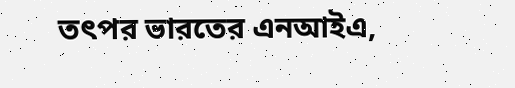তৎপর ভারতের এনআইএ,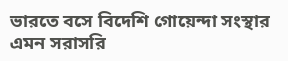ভারতে বসে বিদেশি গোয়েন্দা সংস্থার এমন সরাসরি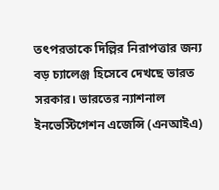তৎপরতাকে দিল্লির নিরাপত্তার জন্য বড় চ্যালেঞ্জ হিসেবে দেখছে ভারত সরকার। ভারতের ন্যাশনাল ইনভেস্টিগেশন এজেন্সি (এনআইএ)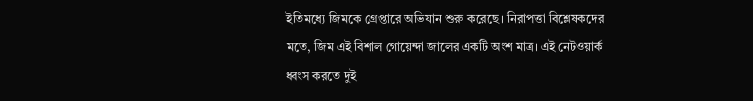ইতিমধ্যে জিমকে গ্রেপ্তারে অভিযান শুরু করেছে। নিরাপত্তা বিশ্লেষকদের মতে, জিম এই বিশাল গোয়েন্দা জালের একটি অংশ মাত্র। এই নেটওয়ার্ক ধ্বংস করতে দুই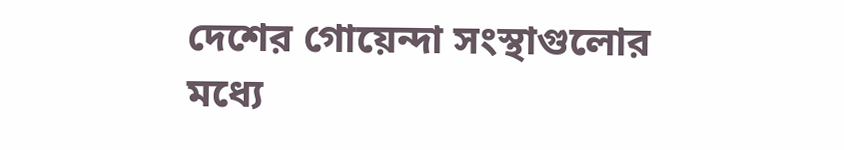দেশের গোয়েন্দা সংস্থাগুলোর মধ্যে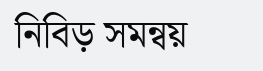নিবিড় সমন্বয়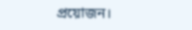প্রয়োজন।